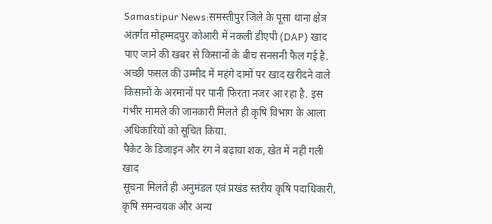Samastipur News:समस्तीपुर जिले के पूसा थाना क्षेत्र अंतर्गत मोहम्मदपुर कोआरी में नकली डीएपी (DAP) खाद पाए जाने की खबर से किसानों के बीच सनसनी फैल गई है. अच्छी फसल की उम्मीद में महंगे दामों पर खाद खरीदने वाले किसानों के अरमानों पर पानी फिरता नजर आ रहा है. इस गंभीर मामले की जानकारी मिलते ही कृषि विभाग के आला अधिकारियों को सूचित किया.
पैकेट के डिजाइन और रंग ने बढ़ाया शक, खेत में नहीं गली खाद
सूचना मिलते ही अनुमंडल एवं प्रखंड स्तरीय कृषि पदाधिकारी, कृषि समन्वयक और अन्य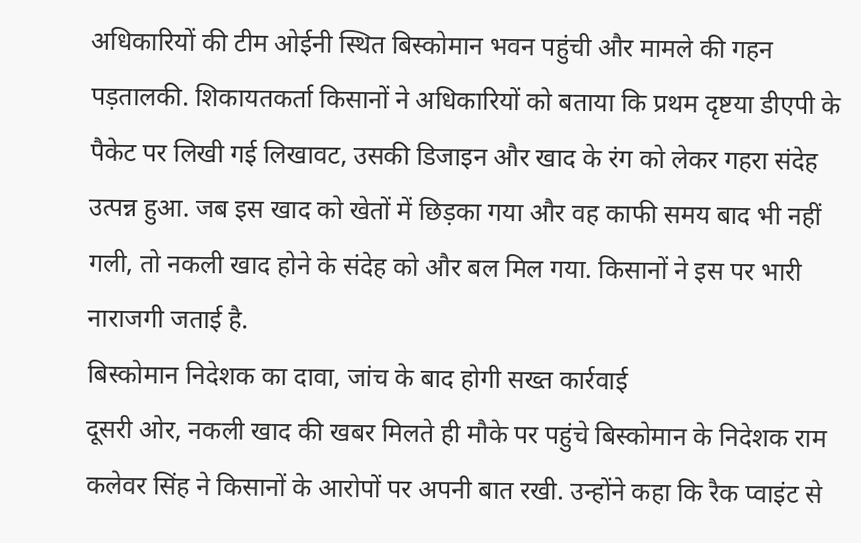अधिकारियों की टीम ओईनी स्थित बिस्कोमान भवन पहुंची और मामले की गहन पड़तालकी. शिकायतकर्ता किसानों ने अधिकारियों को बताया कि प्रथम दृष्टया डीएपी के पैकेट पर लिखी गई लिखावट, उसकी डिजाइन और खाद के रंग को लेकर गहरा संदेह उत्पन्न हुआ. जब इस खाद को खेतों में छिड़का गया और वह काफी समय बाद भी नहीं गली, तो नकली खाद होने के संदेह को और बल मिल गया. किसानों ने इस पर भारी नाराजगी जताई है.
बिस्कोमान निदेशक का दावा, जांच के बाद होगी सख्त कार्रवाई
दूसरी ओर, नकली खाद की खबर मिलते ही मौके पर पहुंचे बिस्कोमान के निदेशक राम कलेवर सिंह ने किसानों के आरोपों पर अपनी बात रखी. उन्होंने कहा कि रैक प्वाइंट से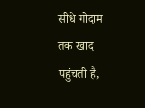सीधे गोदाम तक खाद पहुंचती है,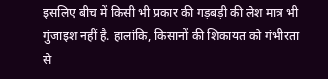इसलिए बीच में किसी भी प्रकार की गड़बड़ी की लेश मात्र भी गुंजाइश नहीं है. हालांकि, किसानों की शिकायत को गंभीरता से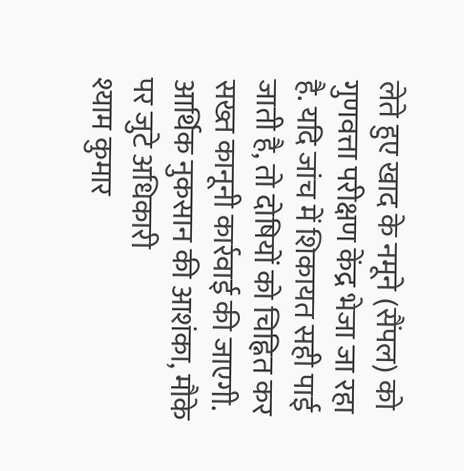लेते हुए खाद के नमूने (सैंपल) को गुणवत्ता परीक्षण केंद्र भेजा जा रहा है. यदि जांच में शिकायत सही पाई जाती है, तो दोषियों को चिह्नित कर सख्त कानूनी कार्रवाई की जाएगी.
आर्थिक नुकसान की आशंका, मौके पर जुटे अधिकारी
श्याम कुमार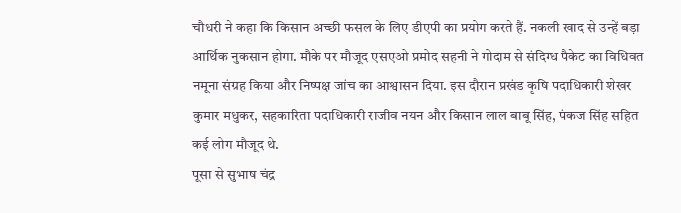चौधरी ने कहा कि किसान अच्छी फसल के लिए डीएपी का प्रयोग करते हैं. नकली खाद से उन्हें बड़ा आर्थिक नुकसान होगा. मौके पर मौजूद एसएओ प्रमोद सहनी ने गोदाम से संदिग्ध पैकेट का विधिवत नमूना संग्रह किया और निष्पक्ष जांच का आश्वासन दिया. इस दौरान प्रखंड कृषि पदाधिकारी शेखर कुमार मधुकर, सहकारिता पदाधिकारी राजीव नयन और किसान लाल बाबू सिंह, पंकज सिंह सहित कई लोग मौजूद थे.
पूसा से सुभाष चंद्र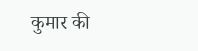कुमार की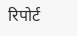रिपोर्ट